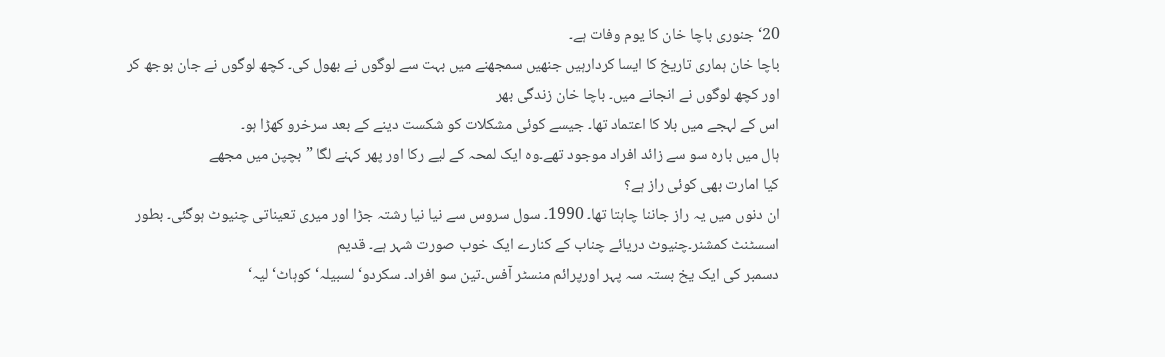20‘ جنوری باچا خان کا یوم وفات ہے۔
باچا خان ہماری تاریخ کا ایسا کردارہیں جنھیں سمجھنے میں بہت سے لوگوں نے بھول کی۔ کچھ لوگوں نے جان بوجھ کر اور کچھ لوگوں نے انجانے میں۔ باچا خان زندگی بھر
اس کے لہجے میں بلا کا اعتماد تھا۔ جیسے کوئی مشکلات کو شکست دینے کے بعد سرخرو کھڑا ہو۔
ہال میں بارہ سو سے زائد افراد موجود تھے۔وہ ایک لمحہ کے لیے رکا اور پھر کہنے لگا ”بچپن میں مجھے
کیا امارت بھی کوئی راز ہے؟
ان دنوں میں یہ راز جاننا چاہتا تھا۔ 1990۔ سول سروس سے نیا نیا رشتہ جڑا اور میری تعیناتی چنیوٹ ہوگئی۔ بطور اسسٹنٹ کمشنر۔چنیوٹ دریائے چناب کے کنارے ایک خوب صورت شہر ہے۔ قدیم
دسمبر کی ایک یخ بستہ سہ پہر اورپرائم منسٹر آفس۔تین سو افراد۔ سکردو‘ لسبیلہ‘ کوہاٹ‘ لیہ‘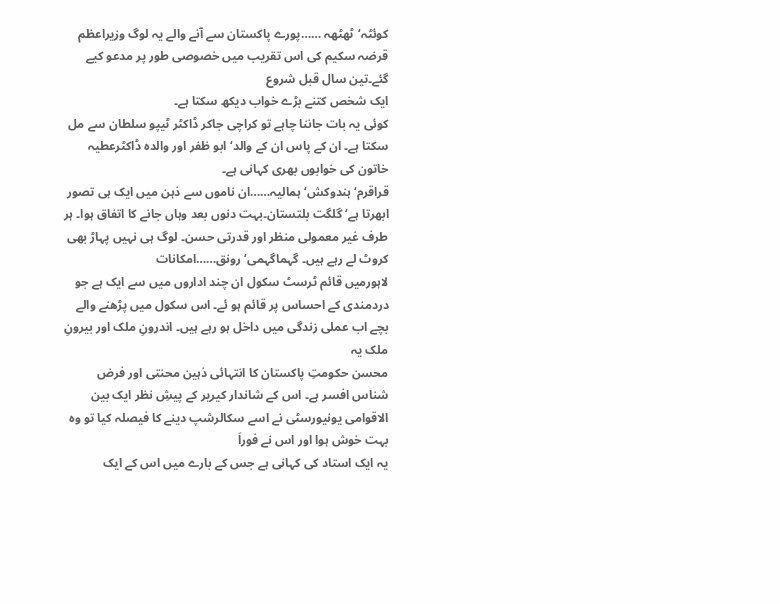کوئٹہ‘ٹھٹھہ ……پورے پاکستان سے آنے والے یہ لوگ وزیراعظم قرضہ سکیم کی اس تقریب میں خصوصی طور پر مدعو کیے گئے۔تین سال قبل شروع
ایک شخص کتنے بڑے خواب دیکھ سکتا ہے۔
کوئی یہ بات جاننا چاہے تو کراچی جاکر ڈاکٹر ٹیپو سلطان سے مل سکتا ہے۔ ان کے پاس ان کے والد‘ ابو ظفر اور والدہ ڈاکٹرعطیہ خاتون کی خوابوں بھری کہانی ہے۔
قراقرم‘ ہندوکش‘ ہمالیہ……ان ناموں سے ذہن میں ایک ہی تصور ابھرتا ہے‘ گلگت بلتستان۔بہت دنوں بعد وہاں جانے کا اتفاق ہوا۔ ہر طرف غیر معمولی منظر اور قدرتی حسن۔ لوگ ہی نہیں پہاڑ بھی کروٹ لے رہے ہیں۔ گہماگہمی‘ رونق……امکانات
لاہورمیں قائم ٹرسٹ سکول ان چند اداروں میں سے ایک ہے جو دردمندی کے احساس پر قائم ہو ئے۔ اس سکول میں پڑھنے والے بچے اب عملی زندگی میں داخل ہو رہے ہیں۔ اندرونِ ملک اور بیرونِ ملک یہ
محسن حکومتِ پاکستان کا انتہائی ذہین محنتی اور فرض شناس افسر ہے۔ اس کے شاندار کیریر کے پیشِ نظر ایک بین الاقوامی یونیورسٹی نے اسے سکالرشپ دینے کا فیصلہ کیا تو وہ بہت خوش ہوا اور اس نے فوراَ
یہ ایک استاد کی کہانی ہے جس کے بارے میں اس کے ایک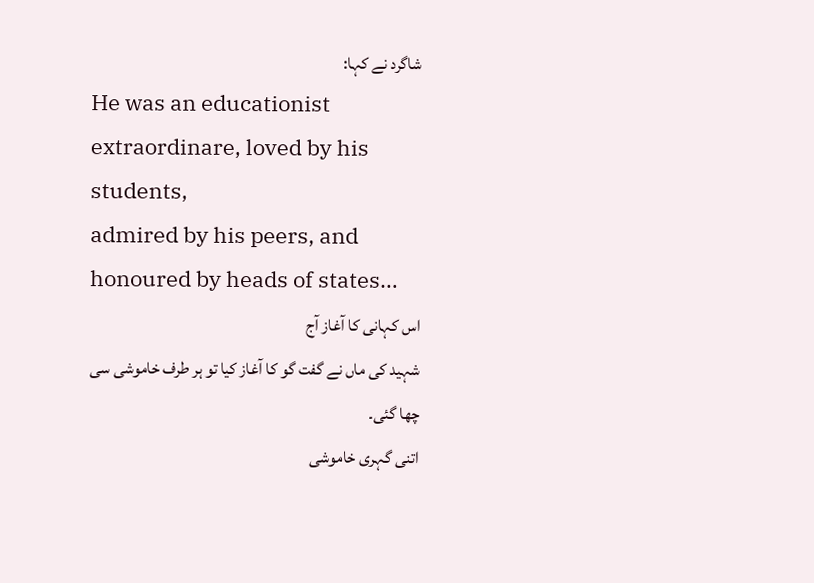شاگرد نے کہا:
He was an educationist extraordinare, loved by his students,
admired by his peers, and honoured by heads of states…
اس کہانی کا آغاز آج
شہید کی ماں نے گفت گو کا آغاز کیا تو ہر طرف خاموشی سی چھا گئی۔
اتنی گہری خاموشی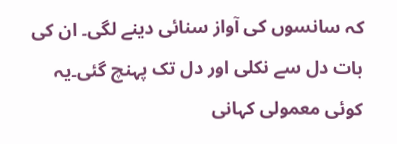کہ سانسوں کی آواز سنائی دینے لگی۔ ان کی بات دل سے نکلی اور دل تک پہنچ گئی۔یہ کوئی معمولی کہانی